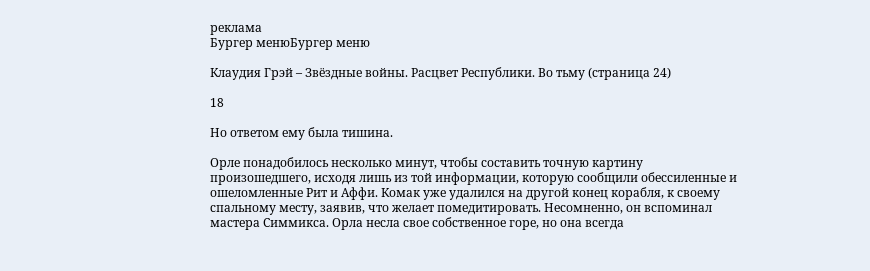реклама
Бургер менюБургер меню

Клаудия Грэй – Звёздные войны. Расцвет Республики. Во тьму (страница 24)

18

Но ответом ему была тишина.

Орле понадобилось несколько минут, чтобы составить точную картину произошедшего, исходя лишь из той информации, которую сообщили обессиленные и ошеломленные Рит и Аффи. Комак уже удалился на другой конец корабля, к своему спальному месту, заявив, что желает помедитировать. Несомненно, он вспоминал мастера Симмикса. Орла несла свое собственное горе, но она всегда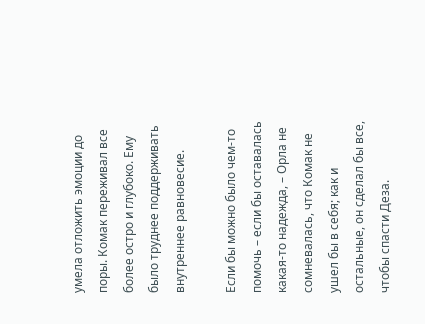умела отложить эмоции до поры. Комак переживал все более остро и глубоко. Ему было труднее поддерживать внутреннее равновесие.

Если бы можно было чем-то помочь – если бы оставалась какая-то надежда, – Орла не сомневалась, что Комак не ушел бы в себя; как и остальные, он сделал бы все, чтобы спасти Деза.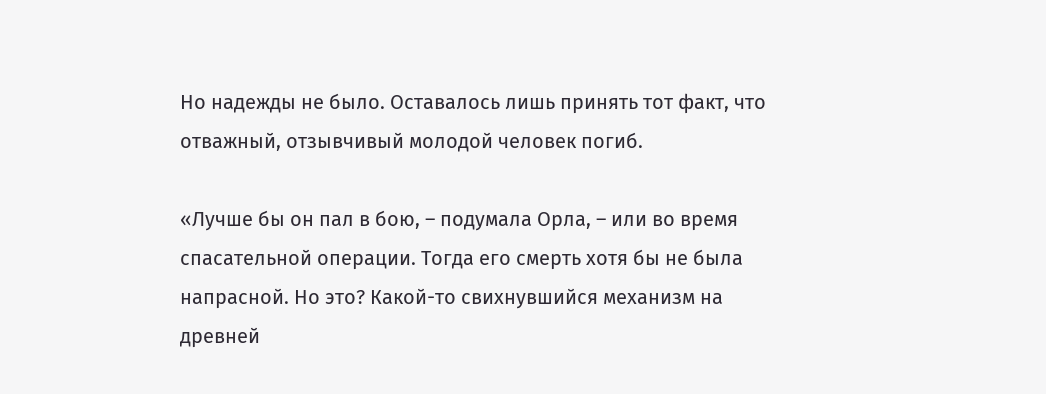Но надежды не было. Оставалось лишь принять тот факт, что отважный, отзывчивый молодой человек погиб.

«Лучше бы он пал в бою, – подумала Орла, – или во время спасательной операции. Тогда его смерть хотя бы не была напрасной. Но это? Какой-то свихнувшийся механизм на древней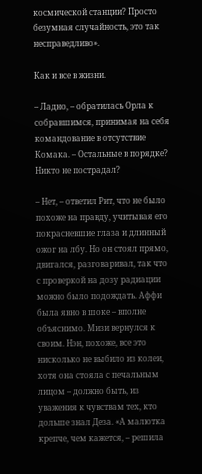космической станции? Просто безумная случайность, это так несправедливо».

Как и все в жизни.

– Ладно, – обратилась Орла к собравшимся, принимая на себя командование в отсутствие Комака. – Остальные в порядке? Никто не пострадал?

– Нет, – ответил Рит, что не было похоже на правду, учитывая его покрасневшие глаза и длинный ожог на лбу. Но он стоял прямо, двигался, разговаривал, так что с проверкой на дозу радиации можно было подождать. Аффи была явно в шоке – вполне объяснимо. Мизи вернулся к своим. Нэн, похоже, все это нисколько не выбило из колеи, хотя она стояла с печальным лицом – должно быть, из уважения к чувствам тех, кто дольше знал Деза. «А малютка крепче, чем кажется, – решила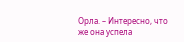Орла. – Интересно, что же она успела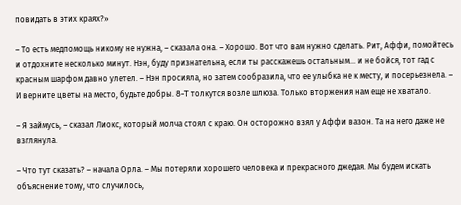повидать в этих краях?»

– То есть медпомощь никому не нужна, – сказала она. – Хорошо. Вот что вам нужно сделать. Рит, Аффи, помойтесь и отдохните несколько минут. Нэн, буду признательна, если ты расскажешь остальным… и не бойся, тот гад с красным шарфом давно улетел. – Нэн просияла, но затем сообразила, что ее улыбка не к месту, и посерьезнела. – И верните цветы на место, будьте добры. 8-T толкутся возле шлюза. Только вторжения нам еще не хватало.

– Я займусь, – сказал Лиокс, который молча стоял с краю. Он осторожно взял у Аффи вазон. Та на него даже не взглянула.

– Что тут сказать? – начала Орла. – Мы потеряли хорошего человека и прекрасного джедая. Мы будем искать объяснение тому, что случилось,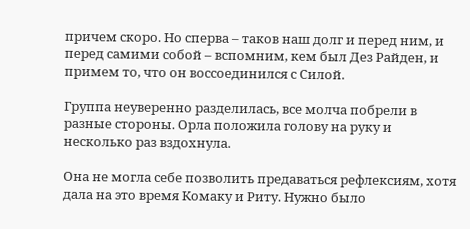причем скоро. Но сперва – таков наш долг и перед ним, и перед самими собой – вспомним, кем был Дез Райден, и примем то, что он воссоединился с Силой.

Группа неуверенно разделилась, все молча побрели в разные стороны. Орла положила голову на руку и несколько раз вздохнула.

Она не могла себе позволить предаваться рефлексиям, хотя дала на это время Комаку и Риту. Нужно было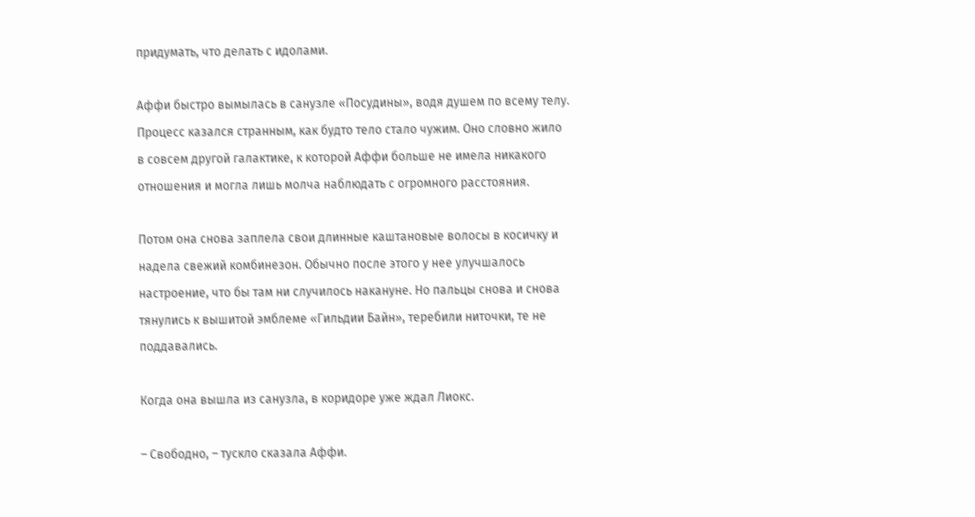придумать, что делать с идолами.

Аффи быстро вымылась в санузле «Посудины», водя душем по всему телу. Процесс казался странным, как будто тело стало чужим. Оно словно жило в совсем другой галактике, к которой Аффи больше не имела никакого отношения и могла лишь молча наблюдать с огромного расстояния.

Потом она снова заплела свои длинные каштановые волосы в косичку и надела свежий комбинезон. Обычно после этого у нее улучшалось настроение, что бы там ни случилось накануне. Но пальцы снова и снова тянулись к вышитой эмблеме «Гильдии Байн», теребили ниточки, те не поддавались.

Когда она вышла из санузла, в коридоре уже ждал Лиокс.

– Свободно, – тускло сказала Аффи.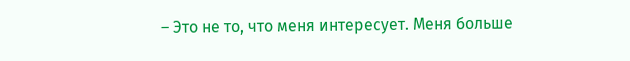– Это не то, что меня интересует. Меня больше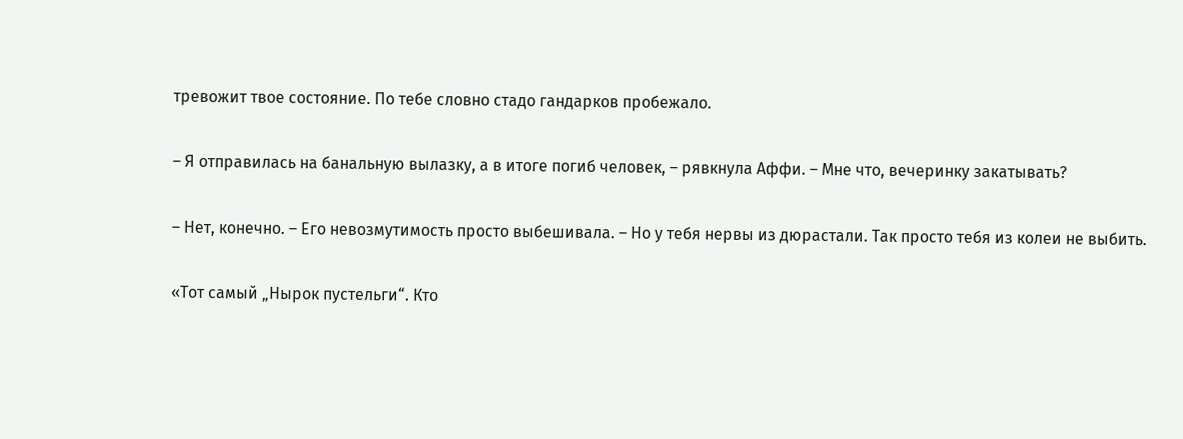тревожит твое состояние. По тебе словно стадо гандарков пробежало.

– Я отправилась на банальную вылазку, а в итоге погиб человек, – рявкнула Аффи. – Мне что, вечеринку закатывать?

– Нет, конечно. – Его невозмутимость просто выбешивала. – Но у тебя нервы из дюрастали. Так просто тебя из колеи не выбить.

«Тот самый „Нырок пустельги“. Кто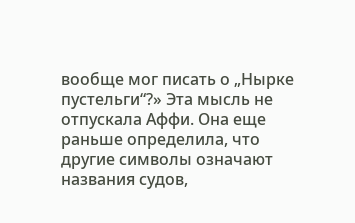вообще мог писать о „Нырке пустельги“?» Эта мысль не отпускала Аффи. Она еще раньше определила, что другие символы означают названия судов,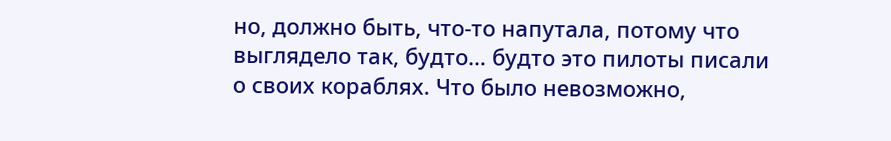но, должно быть, что-то напутала, потому что выглядело так, будто… будто это пилоты писали о своих кораблях. Что было невозможно,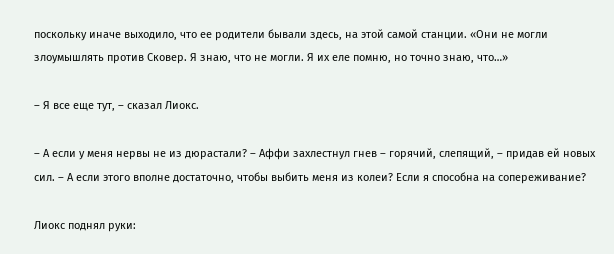поскольку иначе выходило, что ее родители бывали здесь, на этой самой станции. «Они не могли злоумышлять против Сковер. Я знаю, что не могли. Я их еле помню, но точно знаю, что…»

– Я все еще тут, – сказал Лиокс.

– А если у меня нервы не из дюрастали? – Аффи захлестнул гнев – горячий, слепящий, – придав ей новых сил. – А если этого вполне достаточно, чтобы выбить меня из колеи? Если я способна на сопереживание?

Лиокс поднял руки: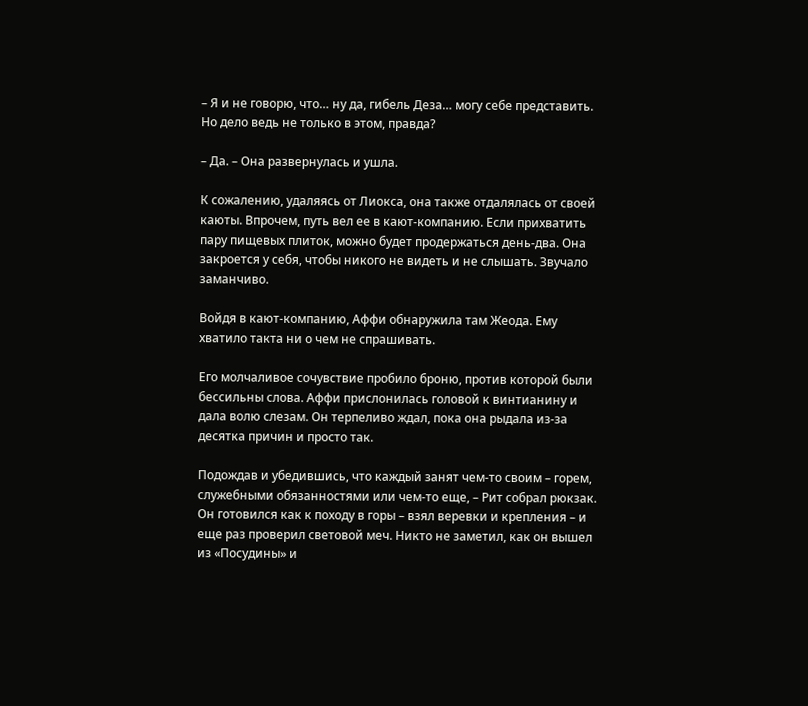– Я и не говорю, что… ну да, гибель Деза… могу себе представить. Но дело ведь не только в этом, правда?

– Да. – Она развернулась и ушла.

К сожалению, удаляясь от Лиокса, она также отдалялась от своей каюты. Впрочем, путь вел ее в кают-компанию. Если прихватить пару пищевых плиток, можно будет продержаться день-два. Она закроется у себя, чтобы никого не видеть и не слышать. Звучало заманчиво.

Войдя в кают-компанию, Аффи обнаружила там Жеода. Ему хватило такта ни о чем не спрашивать.

Его молчаливое сочувствие пробило броню, против которой были бессильны слова. Аффи прислонилась головой к винтианину и дала волю слезам. Он терпеливо ждал, пока она рыдала из-за десятка причин и просто так.

Подождав и убедившись, что каждый занят чем-то своим – горем, служебными обязанностями или чем-то еще, – Рит собрал рюкзак. Он готовился как к походу в горы – взял веревки и крепления – и еще раз проверил световой меч. Никто не заметил, как он вышел из «Посудины» и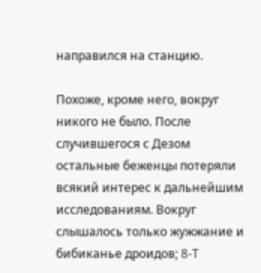направился на станцию.

Похоже, кроме него, вокруг никого не было. После случившегося с Дезом остальные беженцы потеряли всякий интерес к дальнейшим исследованиям. Вокруг слышалось только жужжание и бибиканье дроидов; 8-T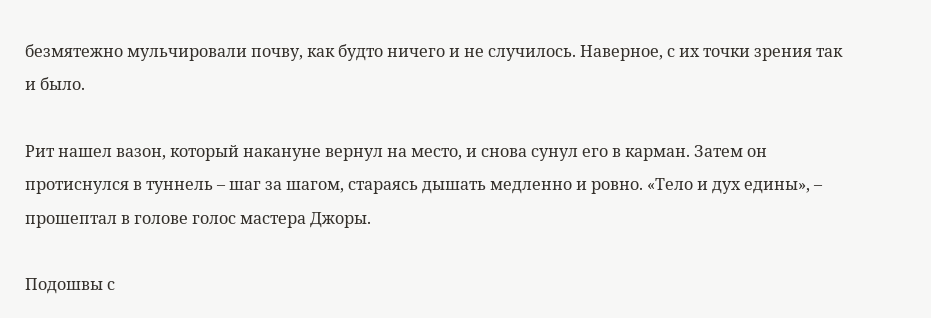безмятежно мульчировали почву, как будто ничего и не случилось. Наверное, с их точки зрения так и было.

Рит нашел вазон, который накануне вернул на место, и снова сунул его в карман. Затем он протиснулся в туннель – шаг за шагом, стараясь дышать медленно и ровно. «Тело и дух едины», – прошептал в голове голос мастера Джоры.

Подошвы с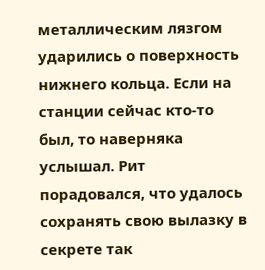металлическим лязгом ударились о поверхность нижнего кольца. Если на станции сейчас кто-то был, то наверняка услышал. Рит порадовался, что удалось сохранять свою вылазку в секрете так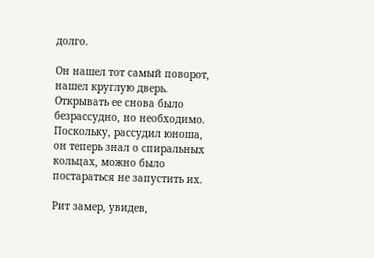долго.

Он нашел тот самый поворот, нашел круглую дверь. Открывать ее снова было безрассудно, но необходимо. Поскольку, рассудил юноша, он теперь знал о спиральных кольцах, можно было постараться не запустить их.

Рит замер, увидев,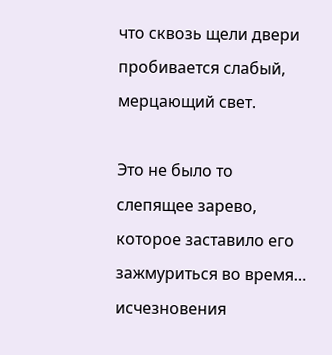что сквозь щели двери пробивается слабый, мерцающий свет.

Это не было то слепящее зарево, которое заставило его зажмуриться во время… исчезновения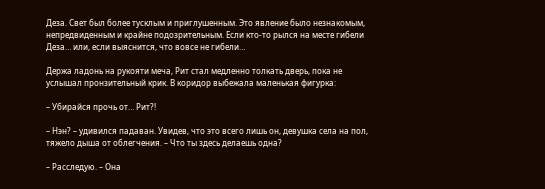Деза. Свет был более тусклым и приглушенным. Это явление было незнакомым, непредвиденным и крайне подозрительным. Если кто-то рылся на месте гибели Деза… или, если выяснится, что вовсе не гибели…

Держа ладонь на рукояти меча, Рит стал медленно толкать дверь, пока не услышал пронзительный крик. В коридор выбежала маленькая фигурка:

– Убирайся прочь от… Рит?!

– Нэн? – удивился падаван. Увидев, что это всего лишь он, девушка села на пол, тяжело дыша от облегчения. – Что ты здесь делаешь одна?

– Расследую. – Она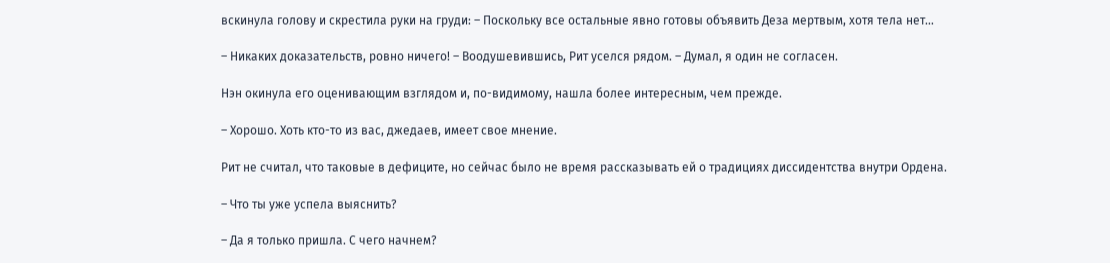вскинула голову и скрестила руки на груди: – Поскольку все остальные явно готовы объявить Деза мертвым, хотя тела нет…

– Никаких доказательств, ровно ничего! – Воодушевившись, Рит уселся рядом. – Думал, я один не согласен.

Нэн окинула его оценивающим взглядом и, по-видимому, нашла более интересным, чем прежде.

– Хорошо. Хоть кто-то из вас, джедаев, имеет свое мнение.

Рит не считал, что таковые в дефиците, но сейчас было не время рассказывать ей о традициях диссидентства внутри Ордена.

– Что ты уже успела выяснить?

– Да я только пришла. С чего начнем?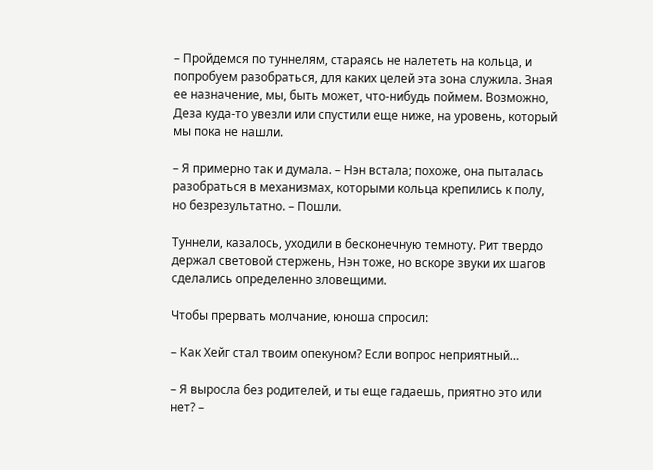– Пройдемся по туннелям, стараясь не налететь на кольца, и попробуем разобраться, для каких целей эта зона служила. Зная ее назначение, мы, быть может, что-нибудь поймем. Возможно, Деза куда-то увезли или спустили еще ниже, на уровень, который мы пока не нашли.

– Я примерно так и думала. – Нэн встала; похоже, она пыталась разобраться в механизмах, которыми кольца крепились к полу, но безрезультатно. – Пошли.

Туннели, казалось, уходили в бесконечную темноту. Рит твердо держал световой стержень, Нэн тоже, но вскоре звуки их шагов сделались определенно зловещими.

Чтобы прервать молчание, юноша спросил:

– Как Хейг стал твоим опекуном? Если вопрос неприятный…

– Я выросла без родителей, и ты еще гадаешь, приятно это или нет? –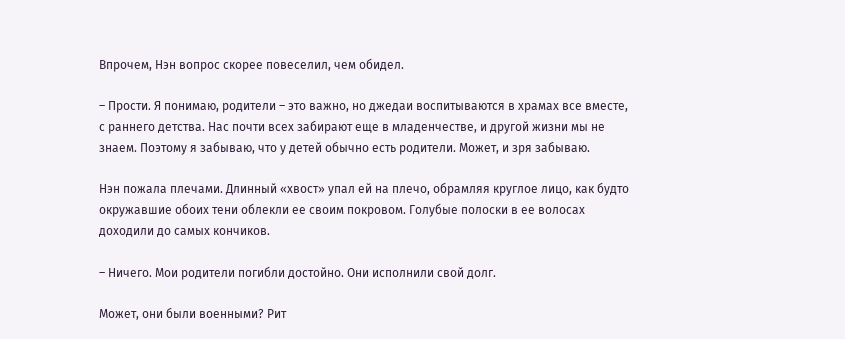Впрочем, Нэн вопрос скорее повеселил, чем обидел.

– Прости. Я понимаю, родители – это важно, но джедаи воспитываются в храмах все вместе, с раннего детства. Нас почти всех забирают еще в младенчестве, и другой жизни мы не знаем. Поэтому я забываю, что у детей обычно есть родители. Может, и зря забываю.

Нэн пожала плечами. Длинный «хвост» упал ей на плечо, обрамляя круглое лицо, как будто окружавшие обоих тени облекли ее своим покровом. Голубые полоски в ее волосах доходили до самых кончиков.

– Ничего. Мои родители погибли достойно. Они исполнили свой долг.

Может, они были военными? Рит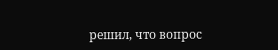решил, что вопрос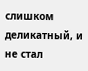слишком деликатный, и не стал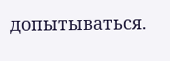допытываться.